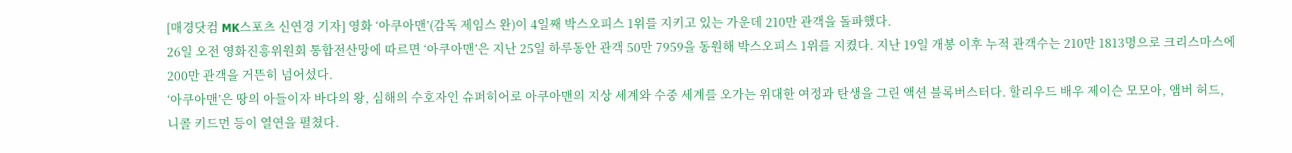[매경닷컴 MK스포츠 신연경 기자] 영화 ‘아쿠아맨’(감독 제임스 완)이 4일째 박스오피스 1위를 지키고 있는 가운데 210만 관객을 돌파했다.
26일 오전 영화진흥위원회 통합전산망에 따르면 ‘아쿠아맨’은 지난 25일 하루동안 관객 50만 7959을 동원해 박스오피스 1위를 지켰다. 지난 19일 개봉 이후 누적 관객수는 210만 1813명으로 크리스마스에 200만 관객을 거뜬히 넘어섰다.
‘아쿠아맨’은 땅의 아들이자 바다의 왕, 심해의 수호자인 슈퍼히어로 아쿠아맨의 지상 세계와 수중 세계를 오가는 위대한 여정과 탄생을 그린 액션 블록버스터다. 할리우드 배우 제이슨 모모아, 앰버 허드, 니콜 키드먼 등이 열연을 펼쳤다.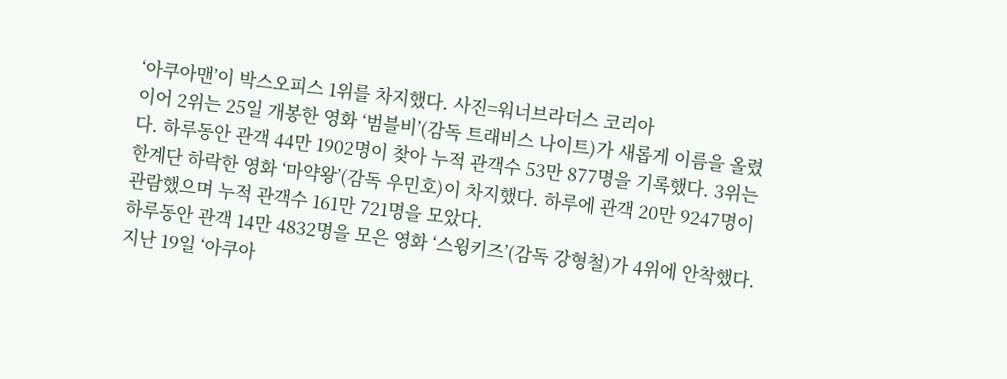‘아쿠아맨’이 박스오피스 1위를 차지했다. 사진=워너브라더스 코리아
이어 2위는 25일 개봉한 영화 ‘범블비’(감독 트래비스 나이트)가 새롭게 이름을 올렸다. 하루동안 관객 44만 1902명이 찾아 누적 관객수 53만 877명을 기록했다. 3위는 한계단 하락한 영화 ‘마약왕’(감독 우민호)이 차지했다. 하루에 관객 20만 9247명이 관람했으며 누적 관객수 161만 721명을 모았다.
하루동안 관객 14만 4832명을 모은 영화 ‘스윙키즈’(감독 강형철)가 4위에 안착했다. 지난 19일 ‘아쿠아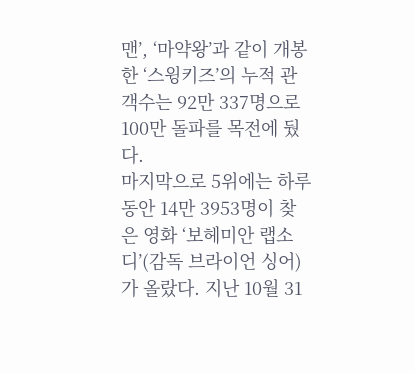맨’, ‘마약왕’과 같이 개봉한 ‘스윙키즈’의 누적 관객수는 92만 337명으로 100만 돌파를 목전에 뒀다.
마지막으로 5위에는 하루동안 14만 3953명이 찾은 영화 ‘보헤미안 랩소디’(감독 브라이언 싱어)가 올랐다. 지난 10월 31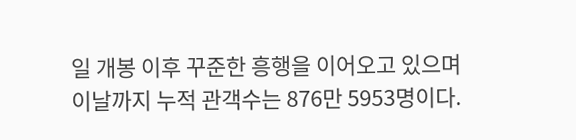일 개봉 이후 꾸준한 흥행을 이어오고 있으며 이날까지 누적 관객수는 876만 5953명이다.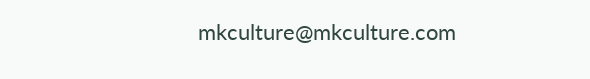mkculture@mkculture.com